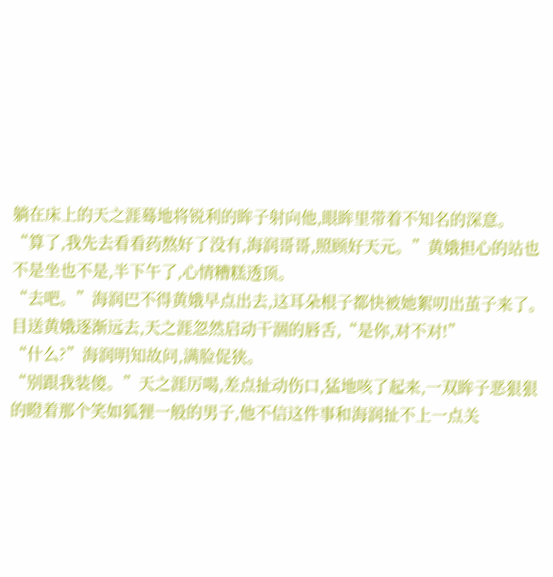躺在床上的天之涯蓦地将锐利的眸子射向他,眼眸里带着不知名的深意。
“算了,我先去看看药熬好了没有,海润哥哥,照顾好天元。”黄娥担心的站也不是坐也不是,半下午了,心情糟糕透顶。
“去吧。”海润巴不得黄娥早点出去,这耳朵根子都快被她絮叨出茧子来了。
目送黄娥逐渐远去,天之涯忽然启动干涸的唇舌,“是你,对不对!”
“什么?”海润明知故问,满脸促狭。
“别跟我装傻。”天之涯厉喝,差点扯动伤口,猛地咳了起来,一双眸子恶狠狠的瞪着那个笑如狐狸一般的男子,他不信这件事和海润扯不上一点关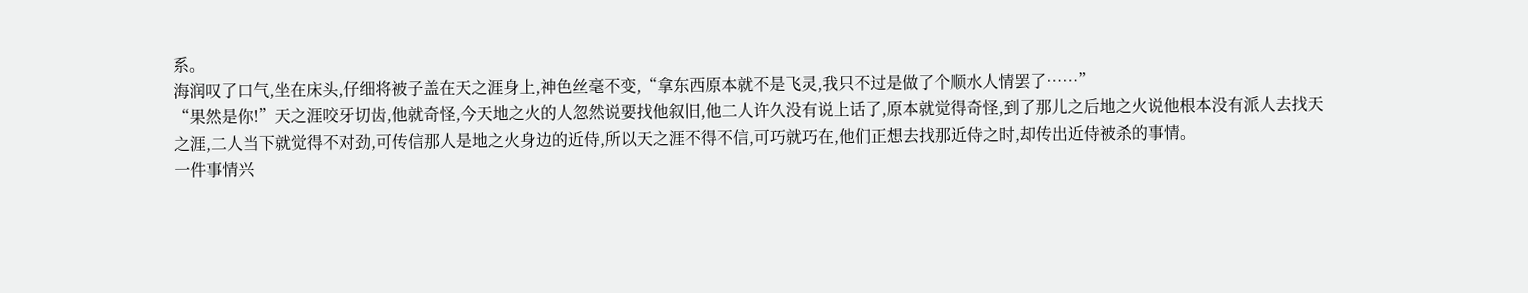系。
海润叹了口气,坐在床头,仔细将被子盖在天之涯身上,神色丝毫不变,“拿东西原本就不是飞灵,我只不过是做了个顺水人情罢了……”
“果然是你!”天之涯咬牙切齿,他就奇怪,今天地之火的人忽然说要找他叙旧,他二人许久没有说上话了,原本就觉得奇怪,到了那儿之后地之火说他根本没有派人去找天之涯,二人当下就觉得不对劲,可传信那人是地之火身边的近侍,所以天之涯不得不信,可巧就巧在,他们正想去找那近侍之时,却传出近侍被杀的事情。
一件事情兴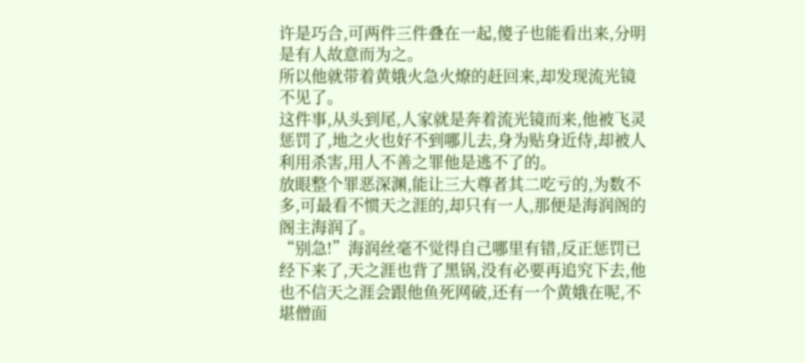许是巧合,可两件三件叠在一起,傻子也能看出来,分明是有人故意而为之。
所以他就带着黄娥火急火燎的赶回来,却发现流光镜不见了。
这件事,从头到尾,人家就是奔着流光镜而来,他被飞灵惩罚了,地之火也好不到哪儿去,身为贴身近侍,却被人利用杀害,用人不善之罪他是逃不了的。
放眼整个罪恶深渊,能让三大尊者其二吃亏的,为数不多,可最看不惯天之涯的,却只有一人,那便是海润阁的阁主海润了。
“别急!”海润丝毫不觉得自己哪里有错,反正惩罚已经下来了,天之涯也背了黑锅,没有必要再追究下去,他也不信天之涯会跟他鱼死网破,还有一个黄娥在呢,不堪僧面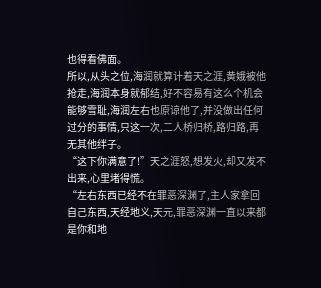也得看佛面。
所以,从头之位,海润就算计着天之涯,黄娥被他抢走,海润本身就郁结,好不容易有这么个机会能够雪耻,海润左右也原谅他了,并没做出任何过分的事情,只这一次,二人桥归桥,路归路,再无其他绊子。
“这下你满意了!”天之涯怒,想发火,却又发不出来,心里堵得慌。
“左右东西已经不在罪恶深渊了,主人家拿回自己东西,天经地义,天元,罪恶深渊一直以来都是你和地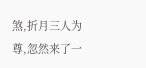煞,折月三人为尊,忽然来了一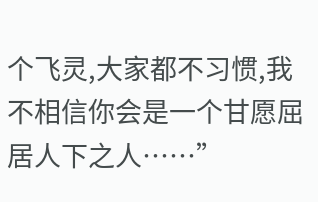个飞灵,大家都不习惯,我不相信你会是一个甘愿屈居人下之人……”